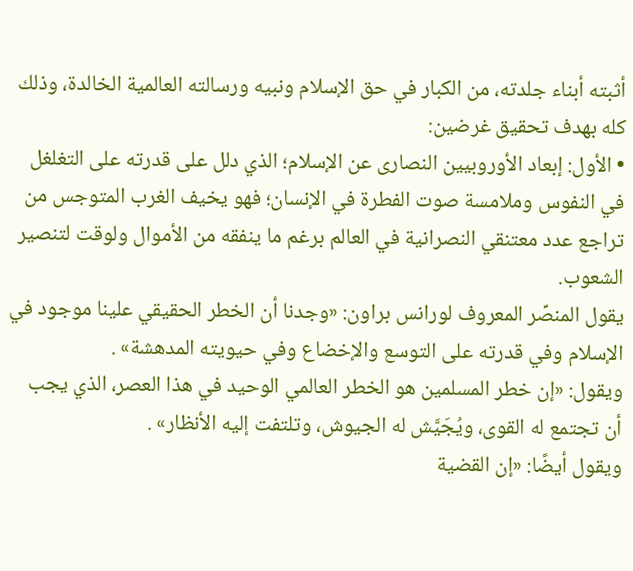أثبته أبناء جلدته، من الكبار في حق الإسلام ونبيه ورسالته العالمية الخالدة، وذلك كله بهدف تحقيق غرضين:
• الأول: إبعاد الأوروبيين النصارى عن الإسلام؛ الذي دلل على قدرته على التغلغل في النفوس وملامسة صوت الفطرة في الإنسان؛ فهو يخيف الغرب المتوجس من تراجع عدد معتنقي النصرانية في العالم برغم ما ينفقه من الأموال ولوقت لتنصير الشعوب.
يقول المنصِّر المعروف لورانس براون: «وجدنا أن الخطر الحقيقي علينا موجود في الإسلام وفي قدرته على التوسع والإخضاع وفي حيويته المدهشة» .
ويقول: «إن خطر المسلمين هو الخطر العالمي الوحيد في هذا العصر، الذي يجب أن تجتمع له القوى، ويُجَيَّش له الجيوش، وتلتفت إليه الأنظار» .
ويقول أيضًا: «إن القضية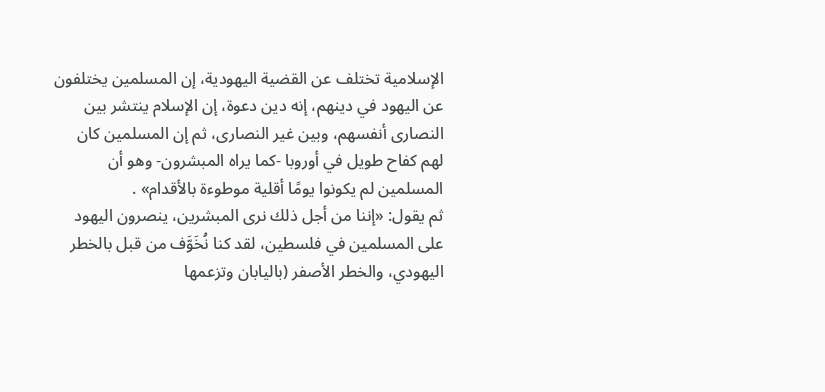الإسلامية تختلف عن القضية اليهودية، إن المسلمين يختلفون عن اليهود في دينهم، إنه دين دعوة، إن الإسلام ينتشر بين النصارى أنفسهم، وبين غير النصارى، ثم إن المسلمين كان لهم كفاح طويل في أوروبا -كما يراه المبشرون- وهو أن المسلمين لم يكونوا يومًا أقلية موطوءة بالأقدام» .
ثم يقول: «إننا من أجل ذلك نرى المبشرين، ينصرون اليهود على المسلمين في فلسطين، لقد كنا نُخَوَّف من قبل بالخطر اليهودي، والخطر الأصفر (باليابان وتزعمها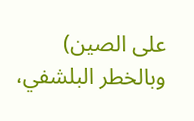على الصين) وبالخطر البلشفي،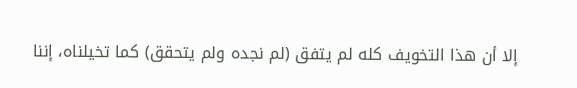إلا أن هذا التخويف كله لم يتفق (لم نجده ولم يتحقق) كما تخيلناه، إننا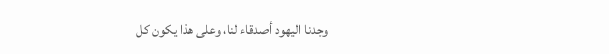وجدنا اليهود أصدقاء لنا، وعلى هذا يكون كل